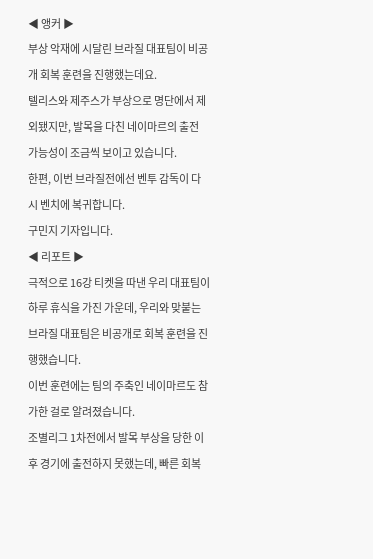◀ 앵커 ▶
부상 악재에 시달린 브라질 대표팀이 비공개 회복 훈련을 진행했는데요.
텔리스와 제주스가 부상으로 명단에서 제외됐지만, 발목을 다친 네이마르의 출전 가능성이 조금씩 보이고 있습니다.
한편, 이번 브라질전에선 벤투 감독이 다시 벤치에 복귀합니다.
구민지 기자입니다.
◀ 리포트 ▶
극적으로 16강 티켓을 따낸 우리 대표팀이 하루 휴식을 가진 가운데, 우리와 맞붙는 브라질 대표팀은 비공개로 회복 훈련을 진행했습니다.
이번 훈련에는 팀의 주축인 네이마르도 참가한 걸로 알려졌습니다.
조별리그 1차전에서 발목 부상을 당한 이후 경기에 출전하지 못했는데, 빠른 회복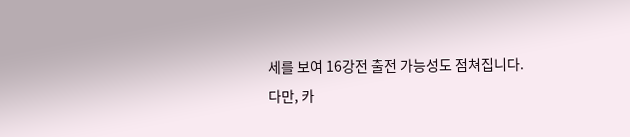세를 보여 16강전 출전 가능성도 점쳐집니다.
다만, 카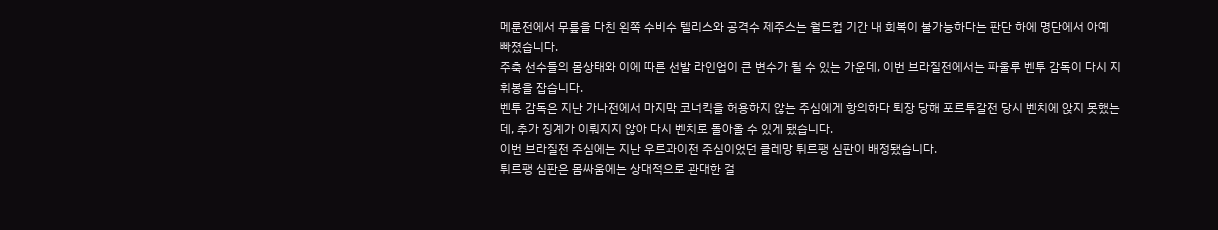메룬전에서 무릎을 다친 왼쪽 수비수 텔리스와 공격수 제주스는 월드컵 기간 내 회복이 불가능하다는 판단 하에 명단에서 아예 빠졌습니다.
주축 선수들의 몸상태와 이에 따른 선발 라인업이 큰 변수가 될 수 있는 가운데, 이번 브라질전에서는 파울루 벤투 감독이 다시 지휘봉을 잡습니다.
벤투 감독은 지난 가나전에서 마지막 코너킥을 허용하지 않는 주심에게 항의하다 퇴장 당해 포르투갈전 당시 벤치에 앉지 못했는데, 추가 징계가 이뤄지지 않아 다시 벤치로 돌아올 수 있게 됐습니다.
이번 브라질전 주심에는 지난 우르과이전 주심이었던 클레망 튀르팽 심판이 배정됐습니다.
튀르팽 심판은 몸싸움에는 상대적으로 관대한 걸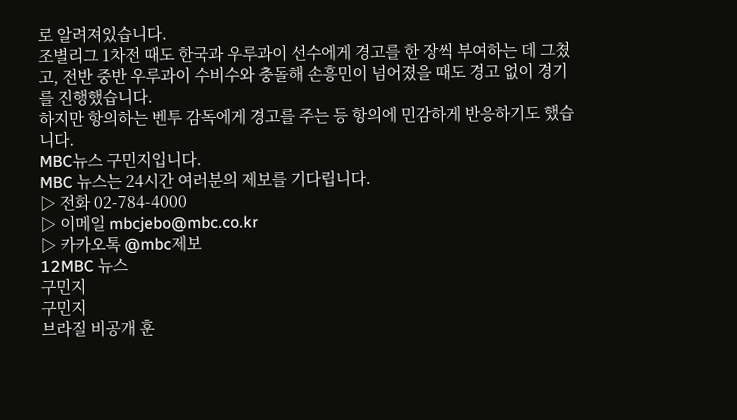로 알려져있습니다.
조별리그 1차전 때도 한국과 우루과이 선수에게 경고를 한 장씩 부여하는 데 그쳤고, 전반 중반 우루과이 수비수와 충돌해 손흥민이 넘어졌을 때도 경고 없이 경기를 진행했습니다.
하지만 항의하는 벤투 감독에게 경고를 주는 등 항의에 민감하게 반응하기도 했습니다.
MBC뉴스 구민지입니다.
MBC 뉴스는 24시간 여러분의 제보를 기다립니다.
▷ 전화 02-784-4000
▷ 이메일 mbcjebo@mbc.co.kr
▷ 카카오톡 @mbc제보
12MBC 뉴스
구민지
구민지
브라질 비공개 훈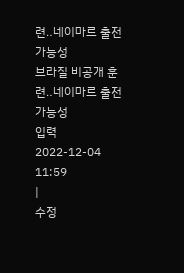련‥네이마르 출전 가능성
브라질 비공개 훈련‥네이마르 출전 가능성
입력
2022-12-04 11:59
|
수정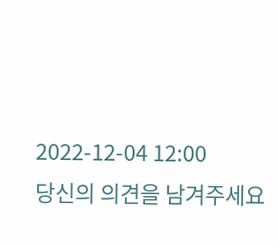2022-12-04 12:00
당신의 의견을 남겨주세요